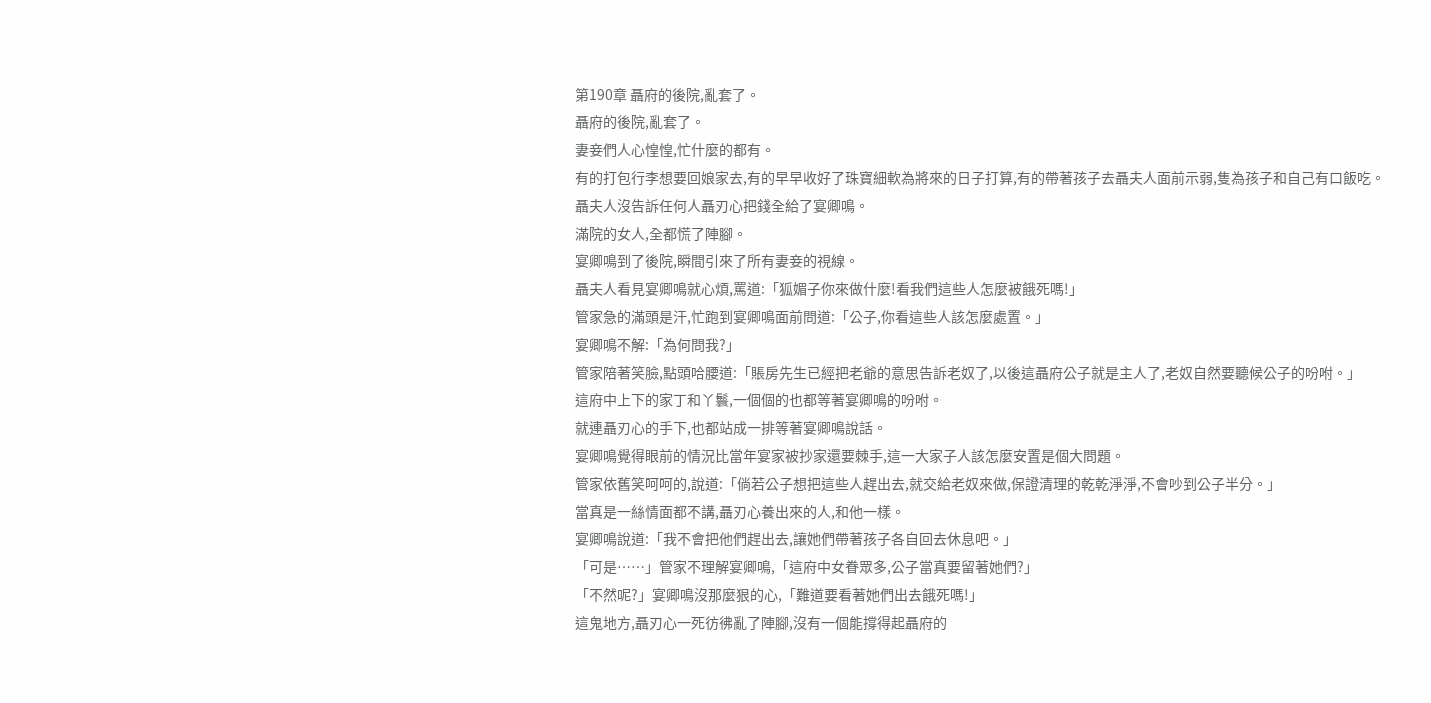第190章 聶府的後院,亂套了。
聶府的後院,亂套了。
妻妾們人心惶惶,忙什麼的都有。
有的打包行李想要回娘家去,有的早早收好了珠寶細軟為將來的日子打算,有的帶著孩子去聶夫人面前示弱,隻為孩子和自己有口飯吃。
聶夫人沒告訴任何人聶刃心把錢全給了宴卿鳴。
滿院的女人,全都慌了陣腳。
宴卿鳴到了後院,瞬間引來了所有妻妾的視線。
聶夫人看見宴卿鳴就心煩,罵道:「狐媚子你來做什麼!看我們這些人怎麼被餓死嗎!」
管家急的滿頭是汗,忙跑到宴卿鳴面前問道:「公子,你看這些人該怎麼處置。」
宴卿鳴不解:「為何問我?」
管家陪著笑臉,點頭哈腰道:「賬房先生已經把老爺的意思告訴老奴了,以後這聶府公子就是主人了,老奴自然要聽候公子的吩咐。」
這府中上下的家丁和丫鬟,一個個的也都等著宴卿鳴的吩咐。
就連聶刃心的手下,也都站成一排等著宴卿鳴說話。
宴卿鳴覺得眼前的情況比當年宴家被抄家還要棘手,這一大家子人該怎麼安置是個大問題。
管家依舊笑呵呵的,說道:「倘若公子想把這些人趕出去,就交給老奴來做,保證清理的乾乾淨淨,不會吵到公子半分。」
當真是一絲情面都不講,聶刃心養出來的人,和他一樣。
宴卿鳴說道:「我不會把他們趕出去,讓她們帶著孩子各自回去休息吧。」
「可是……」管家不理解宴卿鳴,「這府中女眷眾多,公子當真要留著她們?」
「不然呢?」宴卿鳴沒那麼狠的心,「難道要看著她們出去餓死嗎!」
這鬼地方,聶刃心一死彷彿亂了陣腳,沒有一個能撐得起聶府的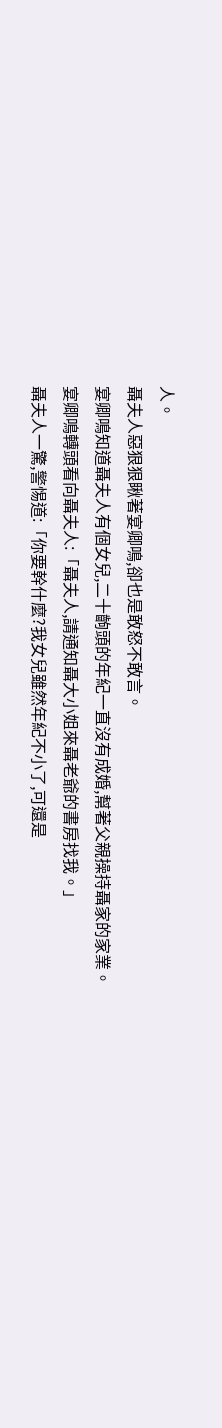人。
聶夫人惡狠狠瞅著宴卿鳴,卻也是敢怒不敢言。
宴卿鳴知道聶夫人有個女兒,二十齣頭的年紀一直沒有成婚,幫著父親操持聶家的家業。
宴卿鳴轉頭看向聶夫人:「聶夫人,請通知聶大小姐來聶老爺的書房找我。」
聶夫人一驚,警惕道:「你要幹什麼?我女兒雖然年紀不小了,可還是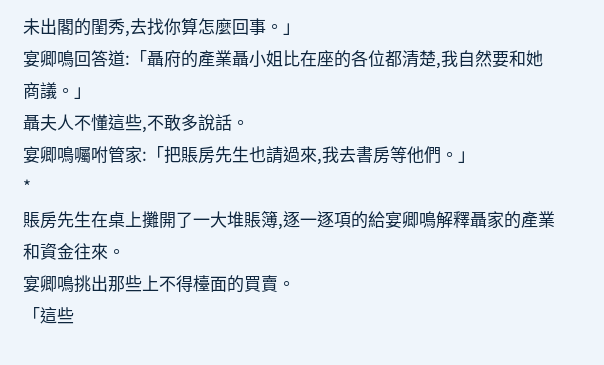未出閣的閨秀,去找你算怎麼回事。」
宴卿鳴回答道:「聶府的產業聶小姐比在座的各位都清楚,我自然要和她商議。」
聶夫人不懂這些,不敢多說話。
宴卿鳴囑咐管家:「把賬房先生也請過來,我去書房等他們。」
*
賬房先生在桌上攤開了一大堆賬簿,逐一逐項的給宴卿鳴解釋聶家的產業和資金往來。
宴卿鳴挑出那些上不得檯面的買賣。
「這些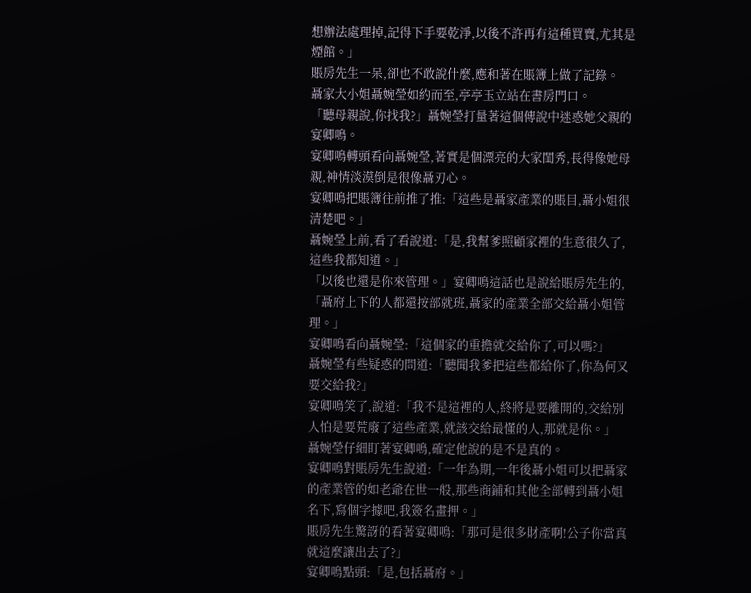想辦法處理掉,記得下手要乾淨,以後不許再有這種買賣,尤其是煙館。」
賬房先生一呆,卻也不敢說什麼,應和著在賬簿上做了記錄。
聶家大小姐聶婉瑩如約而至,亭亭玉立站在書房門口。
「聽母親說,你找我?」聶婉瑩打量著這個傳說中迷惑她父親的宴卿鳴。
宴卿鳴轉頭看向聶婉瑩,著實是個漂亮的大家閨秀,長得像她母親,神情淡漠倒是很像聶刃心。
宴卿鳴把賬簿往前推了推:「這些是聶家產業的賬目,聶小姐很清楚吧。」
聶婉瑩上前,看了看說道:「是,我幫爹照顧家裡的生意很久了,這些我都知道。」
「以後也還是你來管理。」宴卿鳴這話也是說給賬房先生的,「聶府上下的人都還按部就班,聶家的產業全部交給聶小姐管理。」
宴卿鳴看向聶婉瑩:「這個家的重擔就交給你了,可以嗎?」
聶婉瑩有些疑惑的問道:「聽聞我爹把這些都給你了,你為何又要交給我?」
宴卿鳴笑了,說道:「我不是這裡的人,終將是要離開的,交給別人怕是要荒廢了這些產業,就該交給最懂的人,那就是你。」
聶婉瑩仔細盯著宴卿鳴,確定他說的是不是真的。
宴卿鳴對賬房先生說道:「一年為期,一年後聶小姐可以把聶家的產業管的如老爺在世一般,那些商鋪和其他全部轉到聶小姐名下,寫個字據吧,我簽名畫押。」
賬房先生驚訝的看著宴卿鳴:「那可是很多財產啊!公子你當真就這麼讓出去了?」
宴卿鳴點頭:「是,包括聶府。」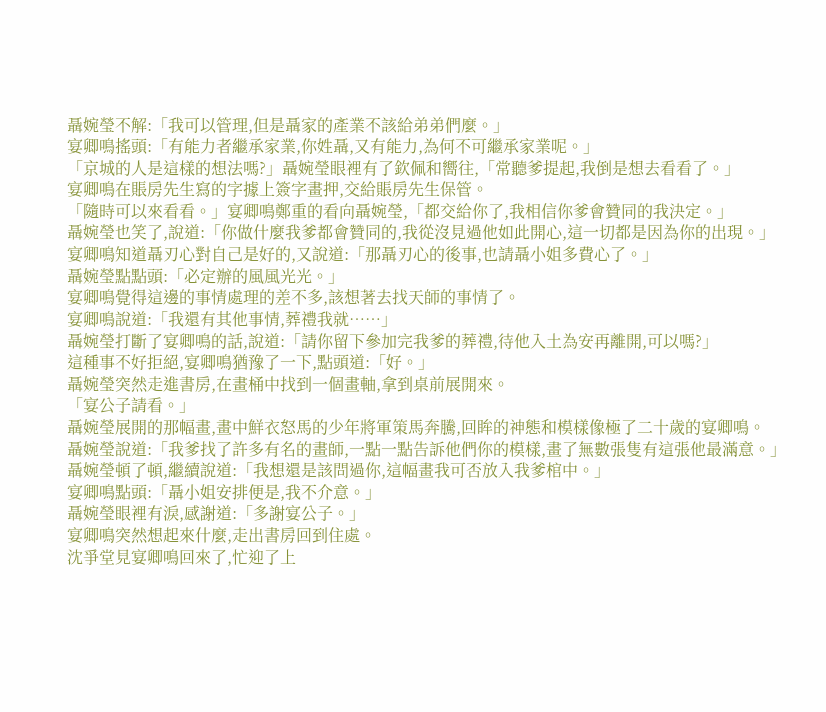聶婉瑩不解:「我可以管理,但是聶家的產業不該給弟弟們麼。」
宴卿鳴搖頭:「有能力者繼承家業,你姓聶,又有能力,為何不可繼承家業呢。」
「京城的人是這樣的想法嗎?」聶婉瑩眼裡有了欽佩和嚮往,「常聽爹提起,我倒是想去看看了。」
宴卿鳴在賬房先生寫的字據上簽字畫押,交給賬房先生保管。
「隨時可以來看看。」宴卿鳴鄭重的看向聶婉瑩,「都交給你了,我相信你爹會贊同的我決定。」
聶婉瑩也笑了,說道:「你做什麼我爹都會贊同的,我從沒見過他如此開心,這一切都是因為你的出現。」
宴卿鳴知道聶刃心對自己是好的,又說道:「那聶刃心的後事,也請聶小姐多費心了。」
聶婉瑩點點頭:「必定辦的風風光光。」
宴卿鳴覺得這邊的事情處理的差不多,該想著去找天師的事情了。
宴卿鳴說道:「我還有其他事情,葬禮我就……」
聶婉瑩打斷了宴卿鳴的話,說道:「請你留下參加完我爹的葬禮,待他入土為安再離開,可以嗎?」
這種事不好拒絕,宴卿鳴猶豫了一下,點頭道:「好。」
聶婉瑩突然走進書房,在畫桶中找到一個畫軸,拿到桌前展開來。
「宴公子請看。」
聶婉瑩展開的那幅畫,畫中鮮衣怒馬的少年將軍策馬奔騰,回眸的神態和模樣像極了二十歲的宴卿鳴。
聶婉瑩說道:「我爹找了許多有名的畫師,一點一點告訴他們你的模樣,畫了無數張隻有這張他最滿意。」
聶婉瑩頓了頓,繼續說道:「我想還是該問過你,這幅畫我可否放入我爹棺中。」
宴卿鳴點頭:「聶小姐安排便是,我不介意。」
聶婉瑩眼裡有淚,感謝道:「多謝宴公子。」
宴卿鳴突然想起來什麼,走出書房回到住處。
沈爭堂見宴卿鳴回來了,忙迎了上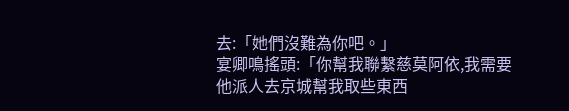去:「她們沒難為你吧。」
宴卿鳴搖頭:「你幫我聯繫慈莫阿依,我需要他派人去京城幫我取些東西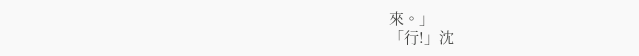來。」
「行!」沈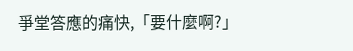爭堂答應的痛快,「要什麼啊?」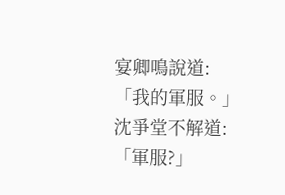宴卿鳴說道:「我的軍服。」
沈爭堂不解道:「軍服?」